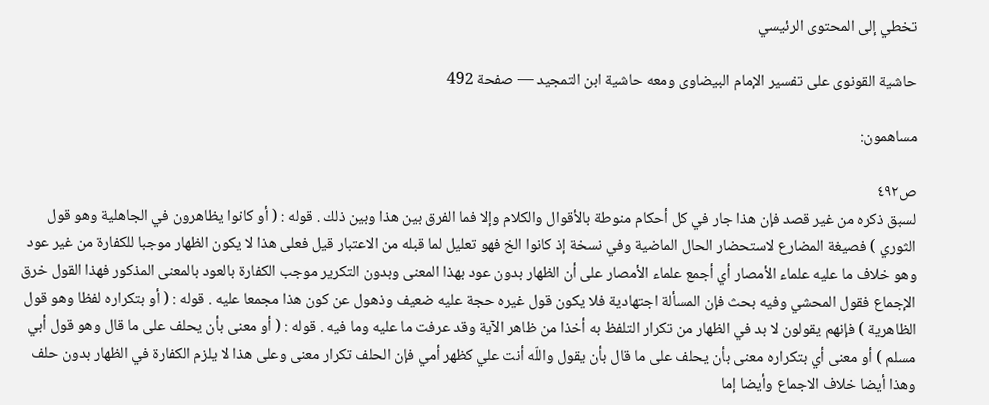تخطي إلى المحتوى الرئيسي

حاشية القونوى على تفسير الإمام البيضاوى ومعه حاشية ابن التمجيد — صفحة 492

مساهمون:

ص٤٩٢
لسبق ذكره من غير قصد فإن هذا جار في كل أحكام منوطة بالأقوال والكلام وإلا فما الفرق بين هذا وبين ذلك . قوله : ( أو كانوا يظاهرون في الجاهلية وهو قول الثوري ) فصيغة المضارع لاستحضار الحال الماضية وفي نسخة إذ كانوا الخ فهو تعليل لما قبله من الاعتبار قيل فعلى هذا لا يكون الظهار موجبا للكفارة من غير عود وهو خلاف ما عليه علماء الأمصار أي أجمع علماء الأمصار على أن الظهار بدون عود بهذا المعنى وبدون التكرير موجب الكفارة بالعود بالمعنى المذكور فهذا القول خرق الإجماع فقول المحشي وفيه بحث فإن المسألة اجتهادية فلا يكون قول غيره حجة عليه ضعيف وذهول عن كون هذا مجمعا عليه . قوله : ( أو بتكراره لفظا وهو قول الظاهرية ) فإنهم يقولون لا بد في الظهار من تكرار التلفظ به أخذا من ظاهر الآية وقد عرفت ما عليه وما فيه . قوله : ( أو معنى بأن يحلف على ما قال وهو قول أبي مسلم ) أو معنى أي بتكراره معنى بأن يحلف على ما قال بأن يقول واللّه أنت علي كظهر أمي فإن الحلف تكرار معنى وعلى هذا لا يلزم الكفارة في الظهار بدون حلف وهذا أيضا خلاف الاجماع وأيضا إما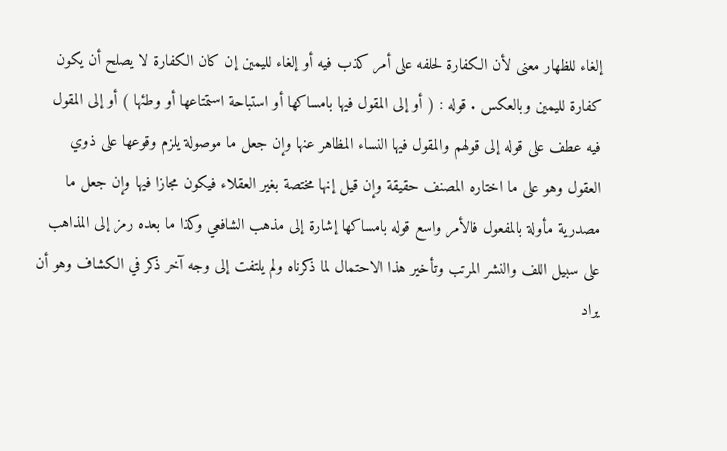إلغاء للظهار معنى لأن الكفارة لحلفه على أمر كذب فيه أو إلغاء لليمين إن كان الكفارة لا يصلح أن يكون كفارة لليمين وبالعكس . قوله : ( أو إلى المقول فيها بامساكها أو استباحة استمتاعها أو وطئها ) أو إلى المقول فيه عطف على قوله إلى قولهم والمقول فيها النساء المظاهر عنها وإن جعل ما موصولة يلزم وقوعها على ذوي العقول وهو على ما اختاره المصنف حقيقة وإن قيل إنها مختصة بغير العقلاء فيكون مجازا فيها وإن جعل ما مصدرية مأولة بالمفعول فالأمر واسع قوله بامساكها إشارة إلى مذهب الشافعي وكذا ما بعده رمز إلى المذاهب على سبيل اللف والنشر المرتب وتأخير هذا الاحتمال لما ذكرناه ولم يلتفت إلى وجه آخر ذكر في الكشاف وهو أن يراد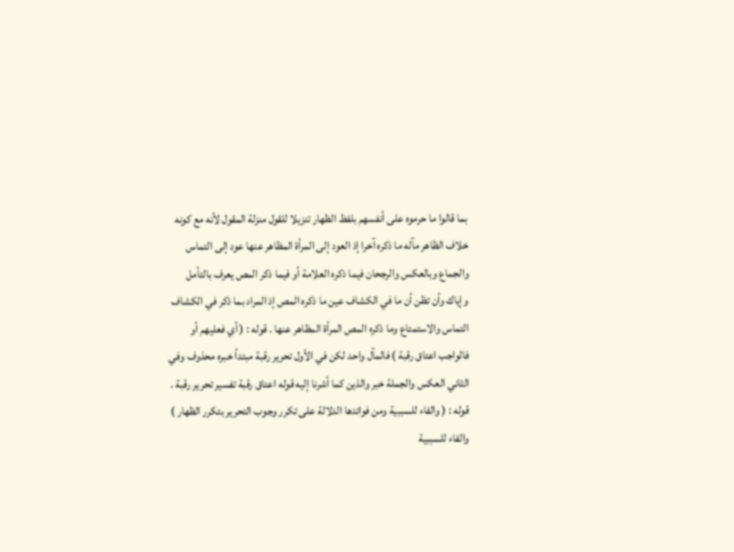بما قالوا ما حرموه على أنفسهم بلفظ الظهار تنزيلا للقول منزلة المقول لأنه مع كونه خلاف الظاهر مآله ما ذكره آخرا إذ العود إلى المرأة المظاهر عنها عود إلى التماس والجماع وبالعكس والرجحان فيما ذكره العلامة أو فيما ذكر المص يعرف بالتأمل وإياك وأن تظن أن ما في الكشاف عين ما ذكره المص إذ المراد بما ذكر في الكشاف التماس والاستمتاع وما ذكره المص المرأة المظاهر عنها . قوله : ( أي فعليهم أو فالواجب اعتاق رقبة ) فالمآل واحد لكن في الأول تحرير رقبة مبتدأ خبره محذوف وفي الثاني العكس والجملة خبر والذين كما أشرنا إليه قوله اعتاق رقبة تفسير تحرير رقبة . قوله : ( والفاء للسببية ومن فوائدها الدلالة على تكرر وجوب التحرير بتكرر الظهار ) والفاء للسببية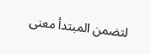لتضمن المبتدأ معنى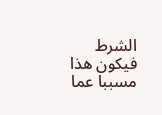الشرط فيكون هذا مسببا عما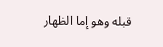قبله وهو إما الظهار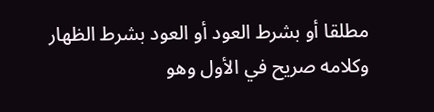مطلقا أو بشرط العود أو العود بشرط الظهار وكلامه صريح في الأول وهو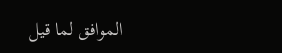الموافق لما قيل